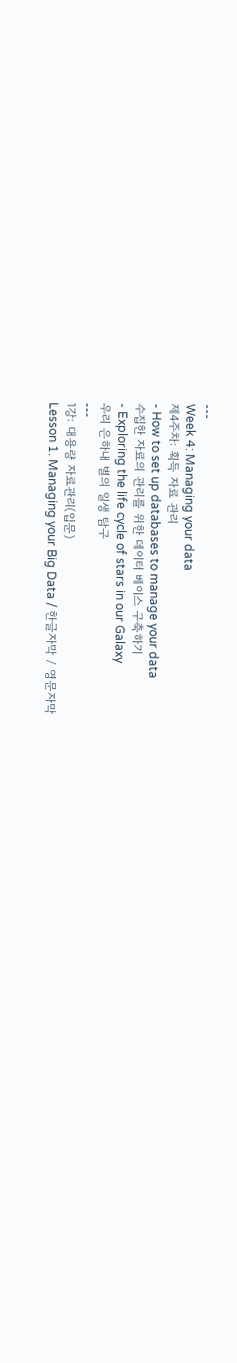---
Week 4: Managing your data
제4주차: 획득 자료 관리
- How to set up databases to manage your data
수집한 자료의 관리를 위한 데이터 베이스 구축하기
- Exploring the life cycle of stars in our Galaxy
우리 은하내 별의 일생 탐구
---
1강: 대용량 자료관리(입문)
Lesson 1. Managing your Big Data / 한글자막 / 영문자막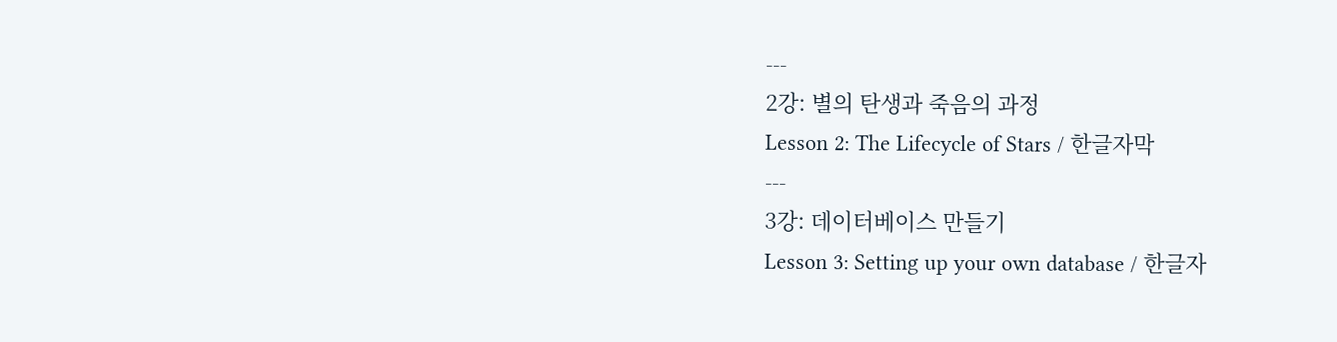---
2강: 별의 탄생과 죽음의 과정
Lesson 2: The Lifecycle of Stars / 한글자막
---
3강: 데이터베이스 만들기
Lesson 3: Setting up your own database / 한글자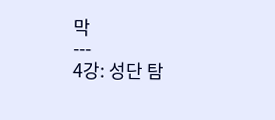막
---
4강: 성단 탐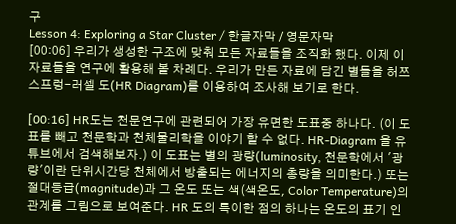구
Lesson 4: Exploring a Star Cluster / 한글자막 / 영문자막
[00:06] 우리가 생성한 구조에 맞춰 모든 자료들을 조직화 했다. 이제 이 자료들을 연구에 활용해 볼 차례다. 우리가 만든 자료에 담긴 별들을 허쯔스프렁-러셀 도(HR Diagram)를 이용하여 조사해 보기로 한다.

[00:16] HR도는 천문연구에 관련되어 가장 유면한 도표중 하나다. (이 도표를 빼고 천문학과 천체물리학을 이야기 할 수 없다. HR-Diagram 을 유튜브에서 검색해보자.) 이 도표는 별의 광량(luminosity, 천문학에서 '광량'이란 단위시간당 천체에서 방출되는 에너지의 총량을 의미한다.) 또는 절대등급(magnitude)과 그 온도 또는 색(색온도, Color Temperature)의 관계를 그림으로 보여준다. HR 도의 특이한 점의 하나는 온도의 표기 인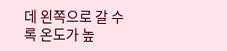데 왼쪽으로 갈 수록 온도가 높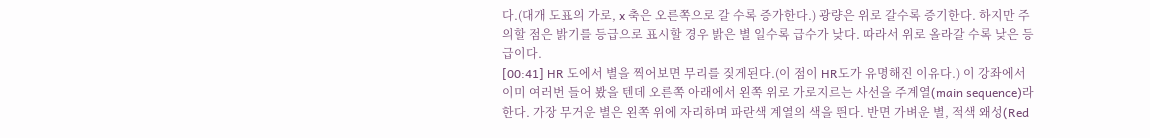다.(대개 도표의 가로, x 축은 오른쪽으로 갈 수록 증가한다.) 광량은 위로 갈수록 증기한다. 하지만 주의할 점은 밝기를 등급으로 표시할 경우 밝은 별 일수록 급수가 낮다. 따라서 위로 올라갈 수록 낮은 등급이다.
[00:41] HR 도에서 별을 찍어보면 무리를 짖게된다.(이 점이 HR도가 유명해진 이유다.) 이 강좌에서 이미 여러번 들어 봤을 텐데 오른쪽 아래에서 왼쪽 위로 가로지르는 사선을 주계열(main sequence)라 한다. 가장 무거운 별은 왼쪽 위에 자리하며 파란색 계열의 색을 띈다. 반면 가벼운 별, 적색 왜성(Red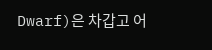Dwarf)은 차갑고 어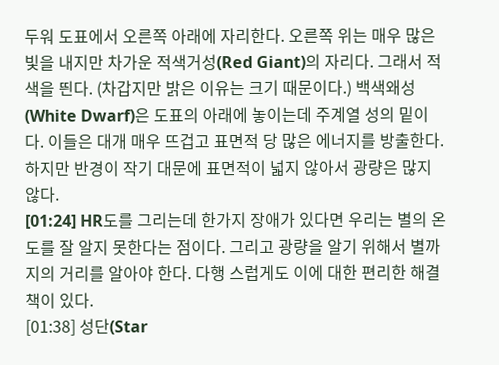두워 도표에서 오른쪽 아래에 자리한다. 오른쪽 위는 매우 많은 빛을 내지만 차가운 적색거성(Red Giant)의 자리다. 그래서 적색을 띈다. (차갑지만 밝은 이유는 크기 때문이다.) 백색왜성(White Dwarf)은 도표의 아래에 놓이는데 주계열 성의 밑이다. 이들은 대개 매우 뜨겁고 표면적 당 많은 에너지를 방출한다. 하지만 반경이 작기 대문에 표면적이 넓지 않아서 광량은 많지 않다.
[01:24] HR도를 그리는데 한가지 장애가 있다면 우리는 별의 온도를 잘 알지 못한다는 점이다. 그리고 광량을 알기 위해서 별까지의 거리를 알아야 한다. 다행 스럽게도 이에 대한 편리한 해결책이 있다.
[01:38] 성단(Star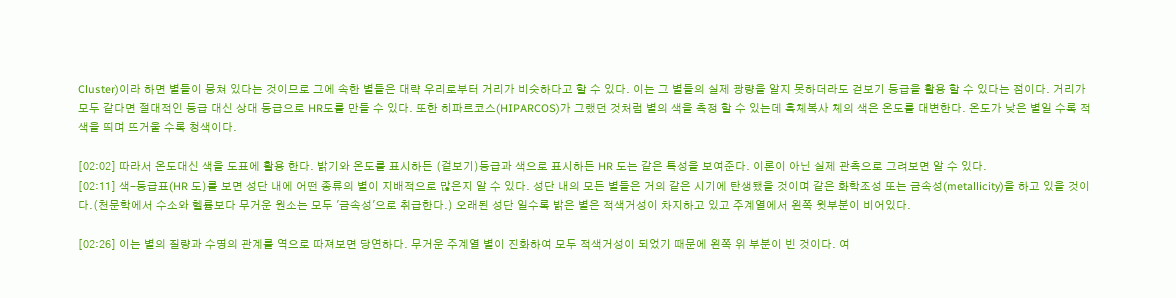Cluster)이라 하면 별들이 뭉쳐 있다는 것이므로 그에 속한 별들은 대략 우리로부터 거리가 비슷하다고 할 수 있다. 이는 그 별들의 실제 광량을 알지 못하더라도 걷보기 등급을 활용 할 수 있다는 점이다. 거리가 모두 같다면 절대적인 등급 대신 상대 등급으로 HR도를 만들 수 있다. 또한 히파르코스(HIPARCOS)가 그랬던 것처럼 별의 색을 측정 할 수 있는데 흑체복사 체의 색은 온도를 대변한다. 온도가 낮은 별일 수록 적색을 띄며 뜨거울 수록 청색이다.

[02:02] 따라서 온도대신 색을 도표에 활용 한다. 밝기와 온도를 표시하든 (겉보기)등급과 색으로 표시하든 HR 도는 같은 특성을 보여준다. 이론이 아닌 실제 관측으로 그려보면 알 수 있다.
[02:11] 색-등급표(HR 도)를 보면 성단 내에 어떤 종류의 별이 지배적으로 많은지 알 수 있다. 성단 내의 모든 별들은 거의 같은 시기에 탄생됐을 것이며 같은 화학조성 또는 금속성(metallicity)을 하고 있을 것이다.(천문학에서 수소와 헬륨보다 무거운 원소는 모두 '금속성'으로 취급한다.) 오래된 성단 일수록 밝은 별은 적색거성이 차지하고 있고 주계열에서 왼쪽 윗부분이 비어있다.

[02:26] 이는 별의 질량과 수명의 관계를 역으로 따져보면 당연하다. 무거운 주계열 별이 진화하여 모두 적색거성이 되었기 때문에 왼쪽 위 부분이 빈 것이다. 여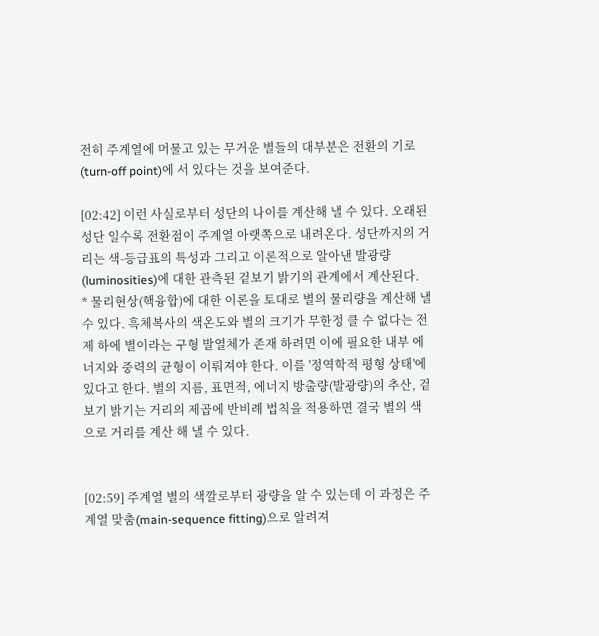전히 주계열에 머물고 있는 무거운 별들의 대부분은 전환의 기로(turn-off point)에 서 있다는 것을 보여준다.

[02:42] 이런 사실로부터 성단의 나이를 계산해 낼 수 있다. 오래된 성단 일수록 전환점이 주계열 아랫쪽으로 내려온다. 성단까지의 거리는 색-등급표의 특성과 그리고 이론적으로 알아낸 발광량(luminosities)에 대한 관측된 겉보기 밝기의 관계에서 계산된다.
* 물리현상(핵융합)에 대한 이론을 토대로 별의 물리량을 계산해 낼 수 있다. 흑체복사의 색온도와 별의 크기가 무한정 클 수 없다는 전제 하에 별이라는 구형 발열체가 존재 하려면 이에 필요한 내부 에너지와 중력의 균형이 이뤄져야 한다. 이를 '정역학적 평형 상태'에 있다고 한다. 별의 지름, 표면적, 에너지 방출량(발광량)의 추산, 겉보기 밝기는 거리의 제곱에 반비례 법칙을 적용하면 결국 별의 색으로 거리를 계산 해 낼 수 있다.


[02:59] 주계열 별의 색깔로부터 광량을 알 수 있는데 이 과정은 주계열 맞춤(main-sequence fitting)으로 알려져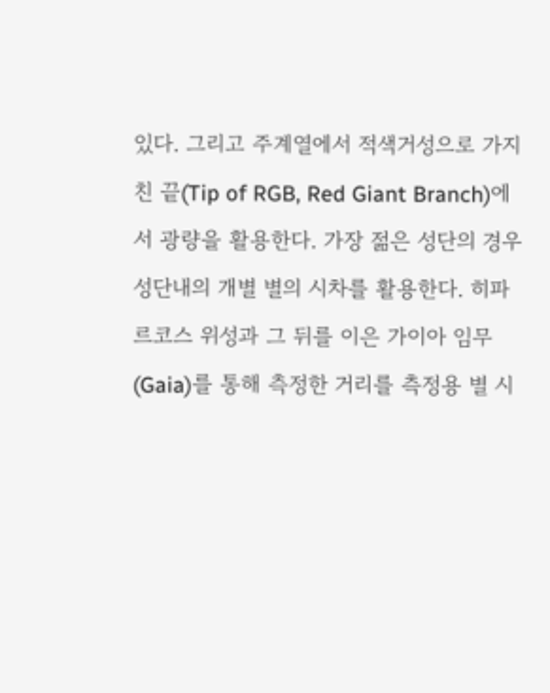있다. 그리고 주계열에서 적색거성으로 가지 친 끝(Tip of RGB, Red Giant Branch)에서 광량을 활용한다. 가장 젊은 성단의 경우 성단내의 개별 별의 시차를 활용한다. 히파르코스 위성과 그 뒤를 이은 가이아 임무(Gaia)를 통해 측정한 거리를 측정용 별 시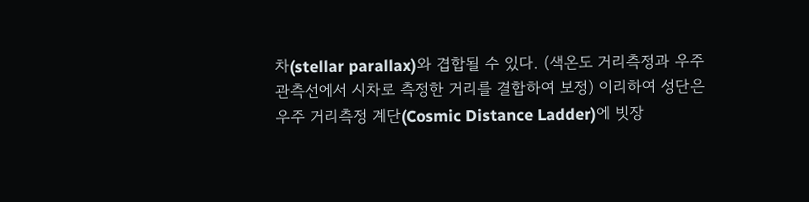차(stellar parallax)와 겹합될 수 있다. (색온도 거리측정과 우주 관측선에서 시차로 측정한 거리를 결합하여 보정) 이리하여 성단은 우주 거리측정 계단(Cosmic Distance Ladder)에 빗장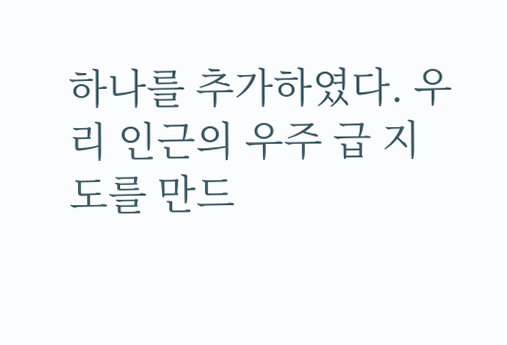하나를 추가하였다. 우리 인근의 우주 급 지도를 만드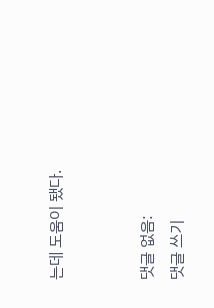는데 도움이 됐다.


댓글 없음:
댓글 쓰기